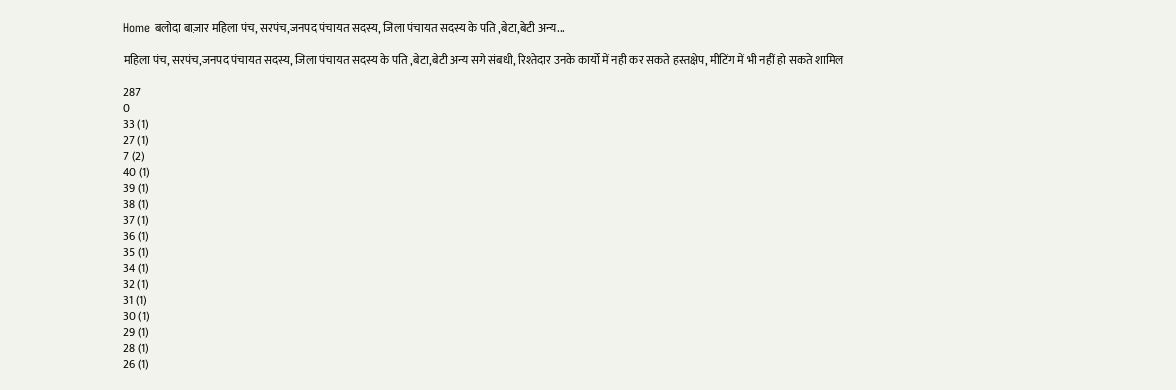Home बलोदा बाज़ार महिला पंच, सरपंच,जनपद पंचायत सदस्य, जिला पंचायत सदस्य के पति ,बेटा,बेटी अन्य...

महिला पंच, सरपंच,जनपद पंचायत सदस्य, जिला पंचायत सदस्य के पति ,बेटा,बेटी अन्य सगे संबधी, रिश्तेदार उनके कार्यो में नही कर सकते हस्तक्षेप, मीटिंग में भी नहीं हो सकते शामिल

287
0
33 (1)
27 (1)
7 (2)
40 (1)
39 (1)
38 (1)
37 (1)
36 (1)
35 (1)
34 (1)
32 (1)
31 (1)
30 (1)
29 (1)
28 (1)
26 (1)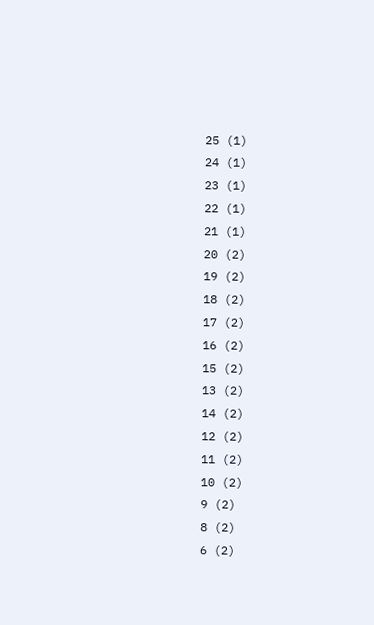25 (1)
24 (1)
23 (1)
22 (1)
21 (1)
20 (2)
19 (2)
18 (2)
17 (2)
16 (2)
15 (2)
13 (2)
14 (2)
12 (2)
11 (2)
10 (2)
9 (2)
8 (2)
6 (2)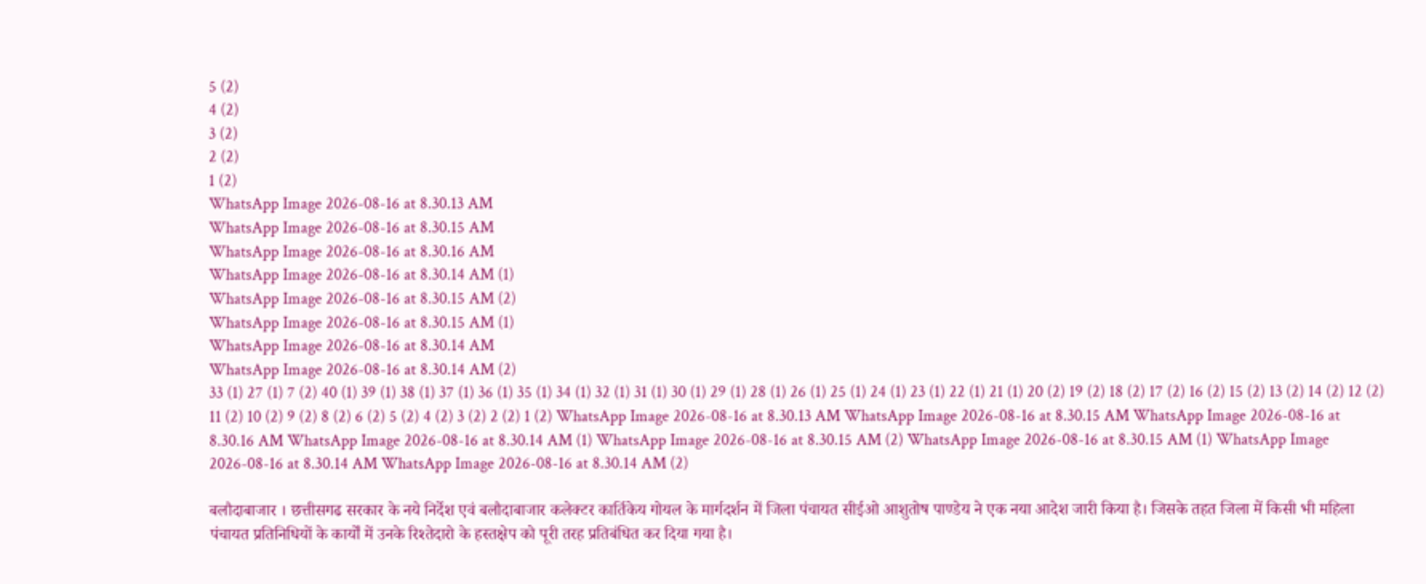5 (2)
4 (2)
3 (2)
2 (2)
1 (2)
WhatsApp Image 2026-08-16 at 8.30.13 AM
WhatsApp Image 2026-08-16 at 8.30.15 AM
WhatsApp Image 2026-08-16 at 8.30.16 AM
WhatsApp Image 2026-08-16 at 8.30.14 AM (1)
WhatsApp Image 2026-08-16 at 8.30.15 AM (2)
WhatsApp Image 2026-08-16 at 8.30.15 AM (1)
WhatsApp Image 2026-08-16 at 8.30.14 AM
WhatsApp Image 2026-08-16 at 8.30.14 AM (2)
33 (1) 27 (1) 7 (2) 40 (1) 39 (1) 38 (1) 37 (1) 36 (1) 35 (1) 34 (1) 32 (1) 31 (1) 30 (1) 29 (1) 28 (1) 26 (1) 25 (1) 24 (1) 23 (1) 22 (1) 21 (1) 20 (2) 19 (2) 18 (2) 17 (2) 16 (2) 15 (2) 13 (2) 14 (2) 12 (2) 11 (2) 10 (2) 9 (2) 8 (2) 6 (2) 5 (2) 4 (2) 3 (2) 2 (2) 1 (2) WhatsApp Image 2026-08-16 at 8.30.13 AM WhatsApp Image 2026-08-16 at 8.30.15 AM WhatsApp Image 2026-08-16 at 8.30.16 AM WhatsApp Image 2026-08-16 at 8.30.14 AM (1) WhatsApp Image 2026-08-16 at 8.30.15 AM (2) WhatsApp Image 2026-08-16 at 8.30.15 AM (1) WhatsApp Image 2026-08-16 at 8.30.14 AM WhatsApp Image 2026-08-16 at 8.30.14 AM (2)

बलौदाबाजार । छत्तीसगढ सरकार के नये निर्देश एवं बलौदाबाजार कलेक्टर कार्तिकेय गोयल के मार्गदर्शन में जिला पंचायत सीईओ आशुतोष पाण्डेय ने एक नया आदेश जारी किया है। जिसके तहत जिला में किसी भी महिला पंचायत प्रतिनिधियों के कार्यों में उनके रिश्तेदारो के हस्तक्षेप को पूरी तरह प्रतिबंधित कर दिया गया है।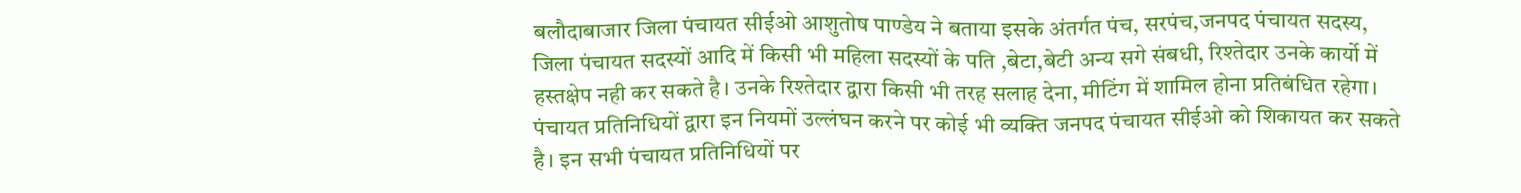बलौदाबाजार जिला पंचायत सीईओ आशुतोष पाण्डेय ने बताया इसके अंतर्गत पंच, सरपंच,जनपद पंचायत सदस्य, जिला पंचायत सदस्यों आदि में किसी भी महिला सदस्यों के पति ,बेटा,बेटी अन्य सगे संबधी, रिश्तेदार उनके कार्यो में हस्तक्षेप नही कर सकते है। उनके रिश्तेदार द्वारा किसी भी तरह सलाह देना, मीटिंग में शामिल होना प्रतिबंधित रहेगा। पंचायत प्रतिनिधियों द्वारा इन नियमों उल्लंघन करने पर कोई भी व्यक्ति जनपद पंचायत सीईओ को शिकायत कर सकते है। इन सभी पंचायत प्रतिनिधियों पर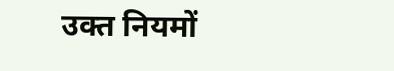उक्त नियमों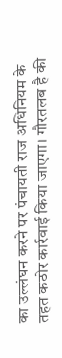का उल्लंघन करने पर पंचायती राज अधिनियम के तहत कठोर कार्रवाई किया जाएगा। गौरतलब है की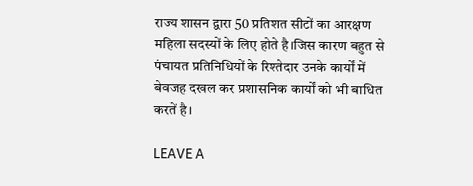राज्य शासन द्वारा 50 प्रतिशत सीटों का आरक्षण महिला सदस्यों के लिए होते है।जिस कारण बहुत से पंचायत प्रतिनिधियों के रिश्तेदार उनके कार्यों में बेवजह दखल कर प्रशासनिक कार्यों को भी बाधित करतें है।

LEAVE A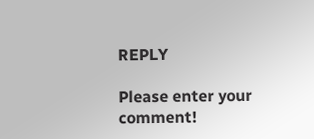REPLY

Please enter your comment!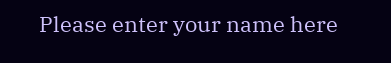Please enter your name here